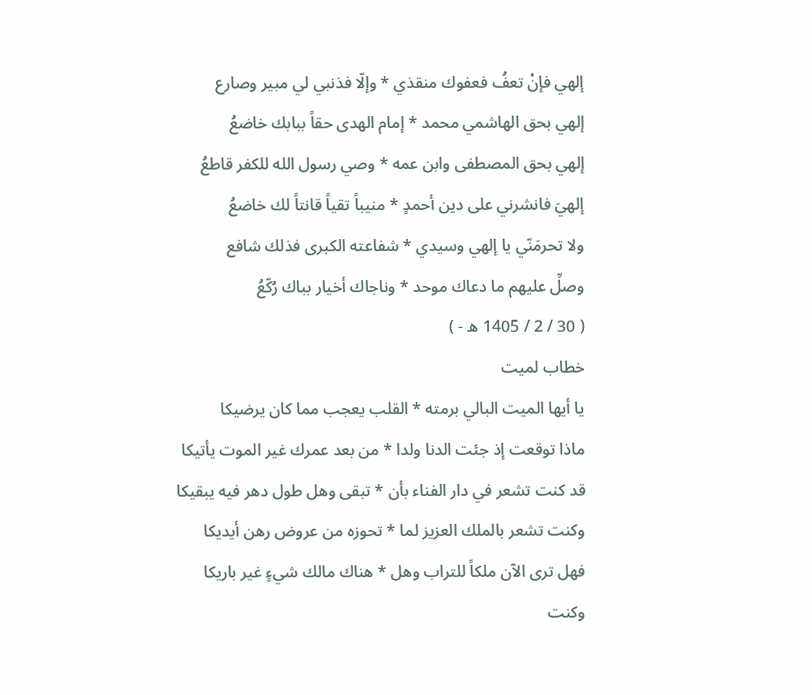إلهي فإنْ تعفُ فعفوك منقذي * وإلّا فذنبي لي مبير وصارع
إلهي بحق الهاشمي محمد * إمام الهدى حقاً ببابك خاضعُ
إلهي بحق المصطفى وابن عمه * وصي رسول الله للكفر قاطعُ
إلهيَ فانشرني على دين أحمدٍ * منيباً تقياً قانتاً لك خاضعُ
ولا تحرمَنّي يا إلهي وسيدي * شفاعته الكبرى فذلك شافع
وصلِّ عليهم ما دعاك موحد * وناجاك أخيار بباك رُكّعُ
( 30 / 2 / 1405 ه - )
خطاب لميت
يا أيها الميت البالي برمته * القلب يعجب مما كان يرضيكا
ماذا توقعت إذ جئت الدنا ولدا * من بعد عمرك غير الموت يأتيكا
قد كنت تشعر في دار الفناء بأن * تبقى وهل طول دهر فيه يبقيكا
وكنت تشعر بالملك العزيز لما * تحوزه من عروض رهن أيديكا
فهل ترى الآن ملكاً للتراب وهل * هناك مالك شيءٍ غير باريكا
وكنت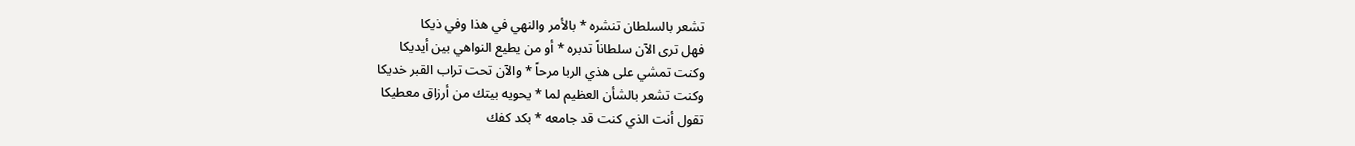تشعر بالسلطان تنشره * بالأمر والنهي في هذا وفي ذيكا
فهل ترى الآن سلطاناً تدبره * أو من يطيع النواهي بين أيديكا
وكنت تمشي على هذي الربا مرحاً * والآن تحت تراب القبر خديكا
وكنت تشعر بالشأن العظيم لما * يحويه بيتك من أرزاق معطيكا
تقول أنت الذي كنت قد جامعه * بكد كفك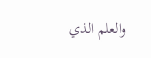والعلم الذي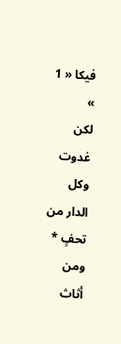فيكا « 1 »
لكن غدوت وكل الدار من تحفٍ * ومن أثاث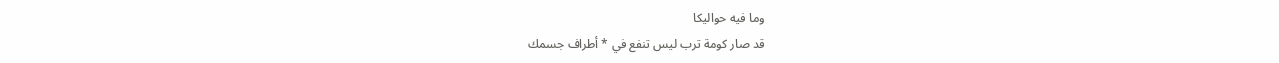وما فيه حواليكا
قد صار كومة ترب ليس تنفع في * أطراف جسمك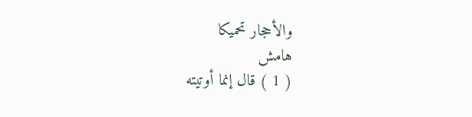والأحجار تحميكا
هامش
( 1 ) قال إنما أوتيته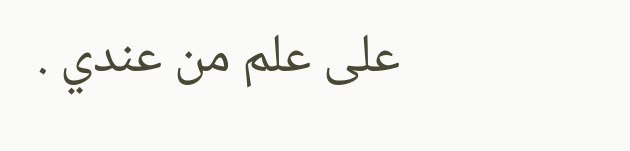على علم من عندي .